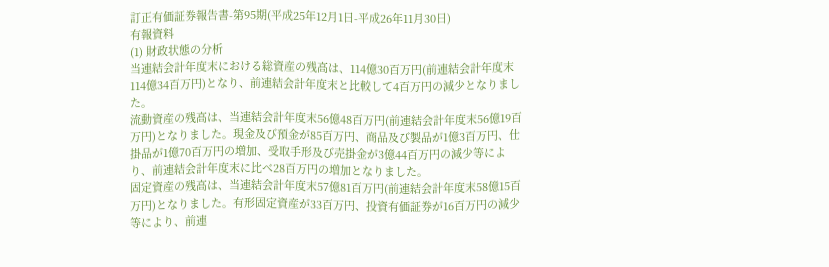訂正有価証券報告書-第95期(平成25年12月1日-平成26年11月30日)
有報資料
(1) 財政状態の分析
当連結会計年度末における総資産の残高は、114億30百万円(前連結会計年度末114億34百万円)となり、前連結会計年度末と比較して4百万円の減少となりました。
流動資産の残高は、当連結会計年度末56億48百万円(前連結会計年度末56億19百万円)となりました。現金及び預金が85百万円、商品及び製品が1億3百万円、仕掛品が1億70百万円の増加、受取手形及び売掛金が3億44百万円の減少等により、前連結会計年度末に比べ28百万円の増加となりました。
固定資産の残高は、当連結会計年度末57億81百万円(前連結会計年度末58億15百万円)となりました。有形固定資産が33百万円、投資有価証券が16百万円の減少等により、前連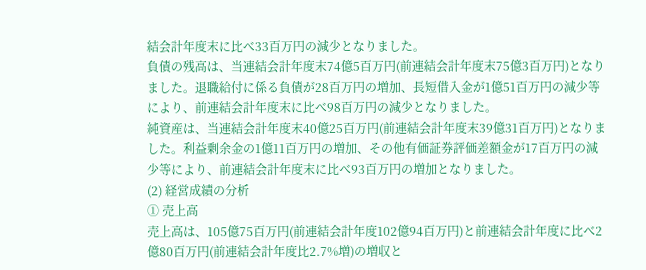結会計年度末に比べ33百万円の減少となりました。
負債の残高は、当連結会計年度末74億5百万円(前連結会計年度末75億3百万円)となりました。退職給付に係る負債が28百万円の増加、長短借入金が1億51百万円の減少等により、前連結会計年度末に比べ98百万円の減少となりました。
純資産は、当連結会計年度末40億25百万円(前連結会計年度末39億31百万円)となりました。利益剰余金の1億11百万円の増加、その他有価証券評価差額金が17百万円の減少等により、前連結会計年度末に比べ93百万円の増加となりました。
(2) 経営成績の分析
① 売上高
売上高は、105億75百万円(前連結会計年度102億94百万円)と前連結会計年度に比べ2億80百万円(前連結会計年度比2.7%増)の増収と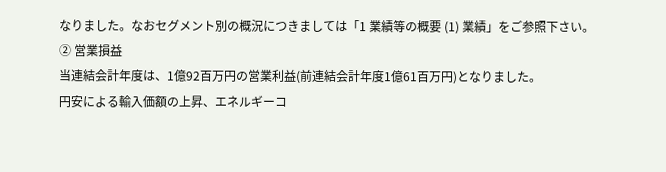なりました。なおセグメント別の概況につきましては「1 業績等の概要 (1) 業績」をご参照下さい。
② 営業損益
当連結会計年度は、1億92百万円の営業利益(前連結会計年度1億61百万円)となりました。
円安による輸入価額の上昇、エネルギーコ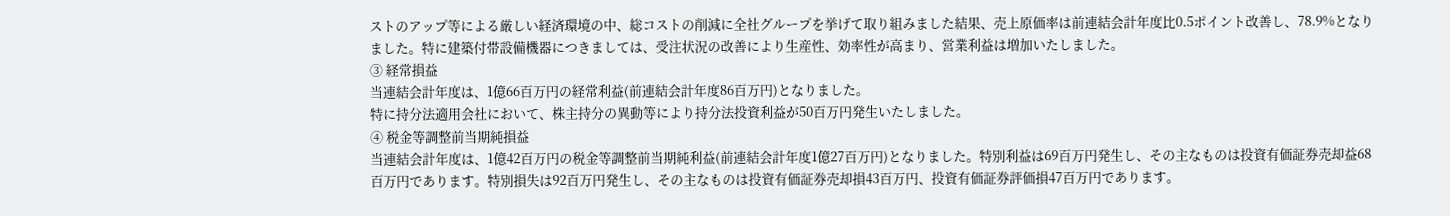ストのアップ等による厳しい経済環境の中、総コストの削減に全社グループを挙げて取り組みました結果、売上原価率は前連結会計年度比0.5ポイント改善し、78.9%となりました。特に建築付帯設備機器につきましては、受注状況の改善により生産性、効率性が高まり、営業利益は増加いたしました。
③ 経常損益
当連結会計年度は、1億66百万円の経常利益(前連結会計年度86百万円)となりました。
特に持分法適用会社において、株主持分の異動等により持分法投資利益が50百万円発生いたしました。
④ 税金等調整前当期純損益
当連結会計年度は、1億42百万円の税金等調整前当期純利益(前連結会計年度1億27百万円)となりました。特別利益は69百万円発生し、その主なものは投資有価証券売却益68百万円であります。特別損失は92百万円発生し、その主なものは投資有価証券売却損43百万円、投資有価証券評価損47百万円であります。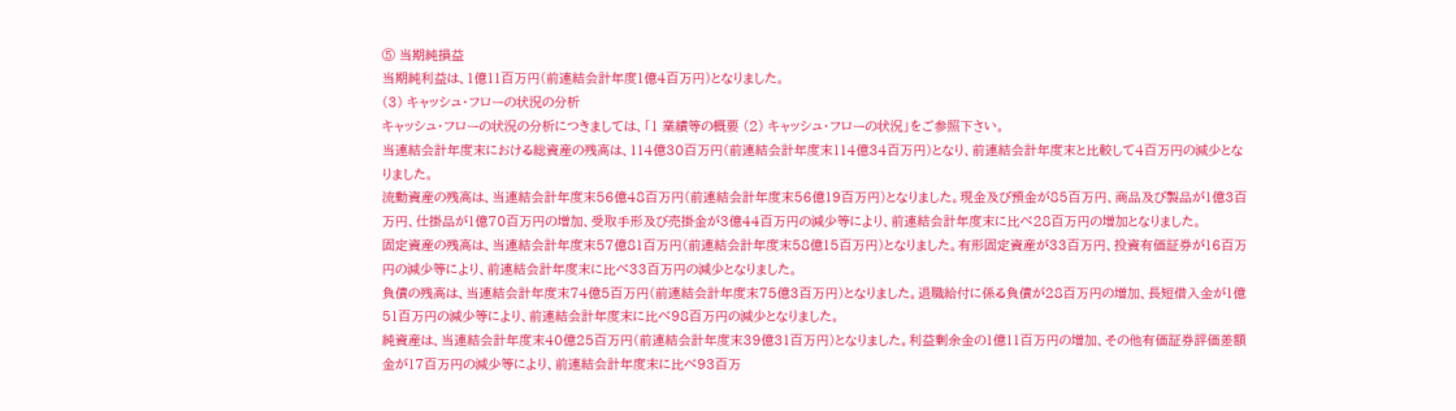⑤ 当期純損益
当期純利益は、1億11百万円(前連結会計年度1億4百万円)となりました。
(3) キャッシュ・フローの状況の分析
キャッシュ・フローの状況の分析につきましては、「1 業績等の概要 (2) キャッシュ・フローの状況」をご参照下さい。
当連結会計年度末における総資産の残高は、114億30百万円(前連結会計年度末114億34百万円)となり、前連結会計年度末と比較して4百万円の減少となりました。
流動資産の残高は、当連結会計年度末56億48百万円(前連結会計年度末56億19百万円)となりました。現金及び預金が85百万円、商品及び製品が1億3百万円、仕掛品が1億70百万円の増加、受取手形及び売掛金が3億44百万円の減少等により、前連結会計年度末に比べ28百万円の増加となりました。
固定資産の残高は、当連結会計年度末57億81百万円(前連結会計年度末58億15百万円)となりました。有形固定資産が33百万円、投資有価証券が16百万円の減少等により、前連結会計年度末に比べ33百万円の減少となりました。
負債の残高は、当連結会計年度末74億5百万円(前連結会計年度末75億3百万円)となりました。退職給付に係る負債が28百万円の増加、長短借入金が1億51百万円の減少等により、前連結会計年度末に比べ98百万円の減少となりました。
純資産は、当連結会計年度末40億25百万円(前連結会計年度末39億31百万円)となりました。利益剰余金の1億11百万円の増加、その他有価証券評価差額金が17百万円の減少等により、前連結会計年度末に比べ93百万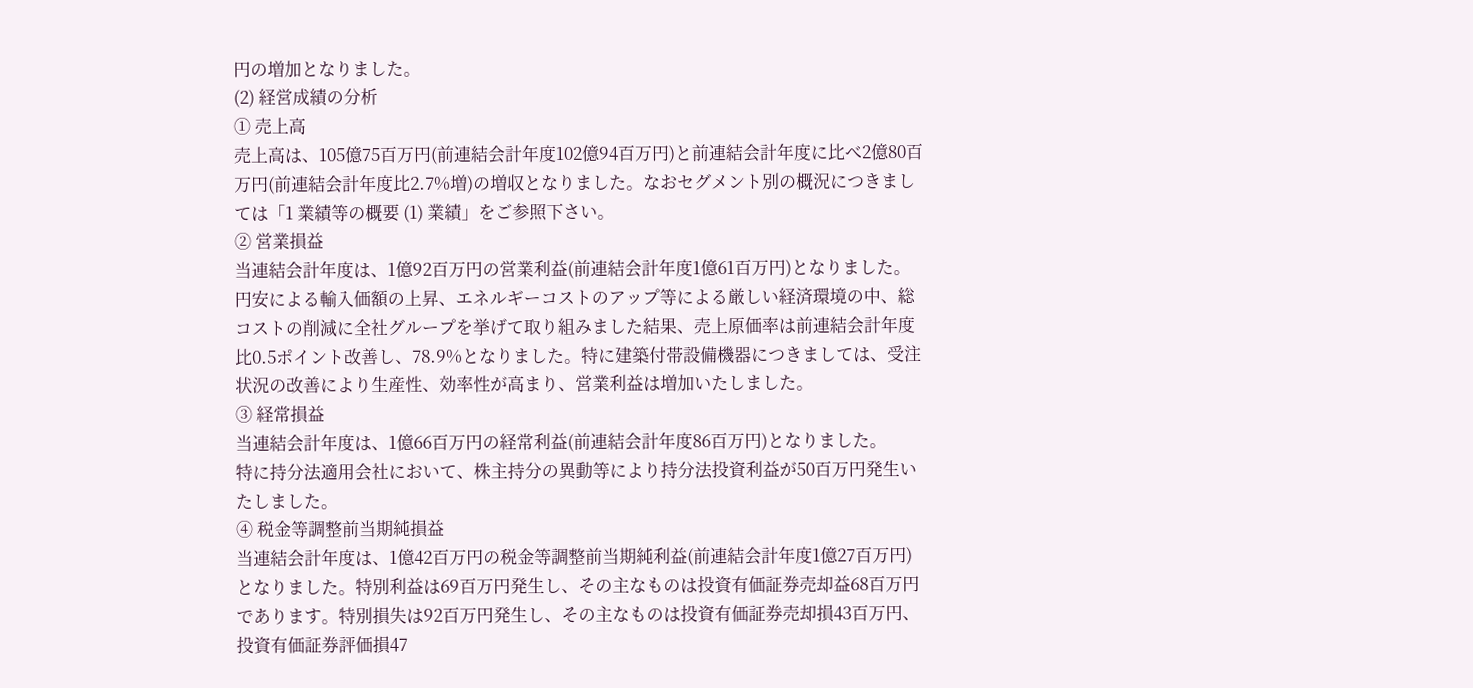円の増加となりました。
(2) 経営成績の分析
① 売上高
売上高は、105億75百万円(前連結会計年度102億94百万円)と前連結会計年度に比べ2億80百万円(前連結会計年度比2.7%増)の増収となりました。なおセグメント別の概況につきましては「1 業績等の概要 (1) 業績」をご参照下さい。
② 営業損益
当連結会計年度は、1億92百万円の営業利益(前連結会計年度1億61百万円)となりました。
円安による輸入価額の上昇、エネルギーコストのアップ等による厳しい経済環境の中、総コストの削減に全社グループを挙げて取り組みました結果、売上原価率は前連結会計年度比0.5ポイント改善し、78.9%となりました。特に建築付帯設備機器につきましては、受注状況の改善により生産性、効率性が高まり、営業利益は増加いたしました。
③ 経常損益
当連結会計年度は、1億66百万円の経常利益(前連結会計年度86百万円)となりました。
特に持分法適用会社において、株主持分の異動等により持分法投資利益が50百万円発生いたしました。
④ 税金等調整前当期純損益
当連結会計年度は、1億42百万円の税金等調整前当期純利益(前連結会計年度1億27百万円)となりました。特別利益は69百万円発生し、その主なものは投資有価証券売却益68百万円であります。特別損失は92百万円発生し、その主なものは投資有価証券売却損43百万円、投資有価証券評価損47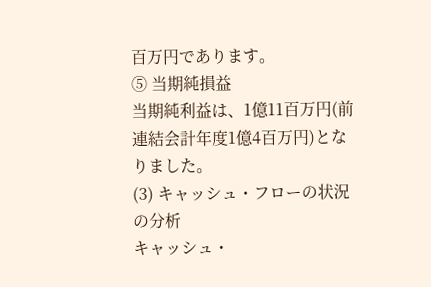百万円であります。
⑤ 当期純損益
当期純利益は、1億11百万円(前連結会計年度1億4百万円)となりました。
(3) キャッシュ・フローの状況の分析
キャッシュ・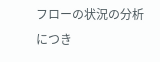フローの状況の分析につき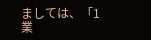ましては、「1 業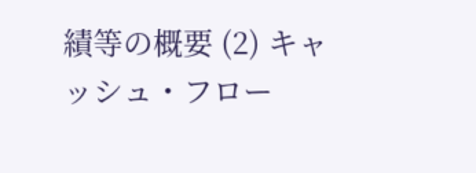績等の概要 (2) キャッシュ・フロー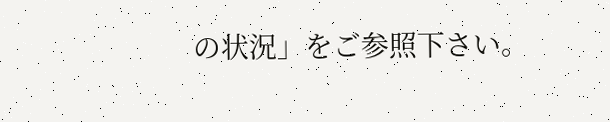の状況」をご参照下さい。